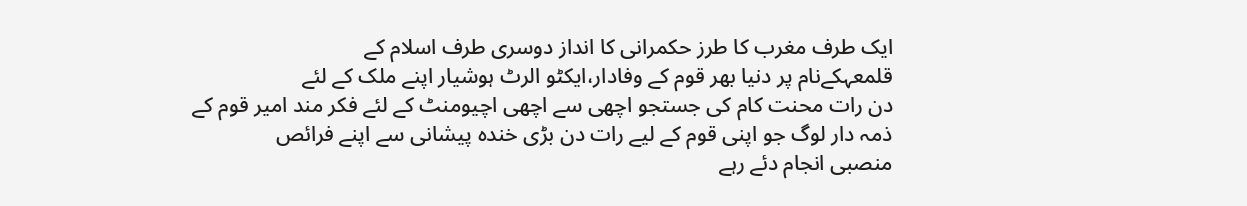ایک طرف مغرب کا طرز حکمرانی کا انداز دوسری طرف اسلام کے
قلمعہکےنام پر دنیا بھر قوم کے وفادار،ایکٹو الرٹ ہوشیار اپنے ملک کے لئے
دن رات محنت کام کی جستجو اچھی سے اچھی اچیومنٹ کے لئے فکر مند امیر قوم کے
ذمہ دار لوگ جو اپنی قوم کے لیے رات دن بڑی خندہ پیشانی سے اپنے فرائص
منصبی انجام دئے رہے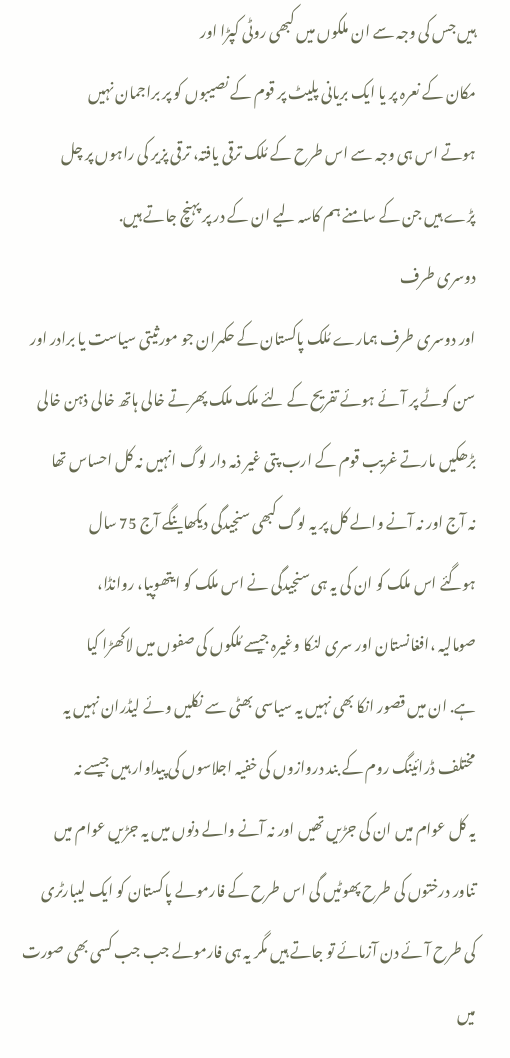ہیں جس کی وجہ سے ان ملکوں میں کبھی روٹی کپڑا اور
مکان کے نعرہ پر یا ایک بریانی پلیٹ پر قوم کے نصیبوں کو پر براجمان نہیں
ہوتے اس ہی وجہ سے اس طرح کے مُلک ترقی یافتہ، ترقی پزیر کی راہوں پر چل
پڑے ہیں جن کے سامنے ہم کاسہ لیے ان کے در پر پہنچ جاتے ہیں.
دوسری طرف
اور دوسری طرف ہمارے مُلک پاکستان کے حکمران جو مورثیتی سیاست یا برادر اور
سن کوٹے پر آئے ہوئے تفریح کے لئے ملک ملک پھرتے خالی ہاتھ خالی ذہن خالی
بڑھکیں مارتے غریب قوم کے ارب پتی غیر ذمہ دار لوگ انہیں نہ کل احساس تھا
نہ آج اور نہ آنے والے کل پر یہ لوگ کبھی سنجیدگی دیکھاینگے آج 75 سال
ہوگئے اس ملک کو ان کی یہ ہی سنجیدگی نے اس ملک کو ایتھوپیا، روانڈا،
صومالیہ ،افغانستان اور سری لنکا وغیرہ جیسے مُلکوں کی صفوں میں لاکھڑا کیا
ہے. ان میں قصور انکا بھی نہیں یہ سیاسی بھٹی سے نکلیں وئے لیڈران نہیں یہ
مختلف ڈرائینگ روم کے بند دروازوں کی خفیہ اجلاسوں کی پیداوار ہیں جیسے نہ
یہ کل عوام میں ان کی جڑیں تھیں اور نہ آنے والے دنوں میں یہ جڑیں عوام میں
تناور درختوں کی طرح پھوٹیں گی اس طرح کے فارمولے پاکستان کو ایک لیبارٹری
کی طرح آئے دن آزمائے تو جاتے ہیں مگر یہ ہی فارمولے جب جب کسی بھی صورت
میں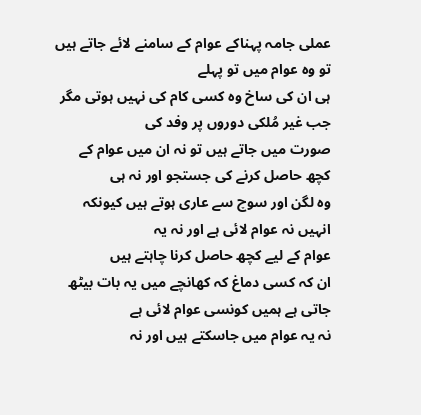عملی جامہ پہناکے عوام کے سامنے لائے جاتے ہیں تو وہ عوام میں تو پہلے
ہی ان کی ساخ وہ کسی کام کی نہیں ہوتی مگر جب غیر مُلکی دوروں پر وفد کی
صورت میں جاتے ہیں تو نہ ان میں عوام کے کچھ حاصل کرنے کی جستجو اور نہ ہی
وہ لگن اور سوچ سے عاری ہوتے ہیں کیونکہ انہیں نہ عوام لائی ہے اور نہ یہ
عوام کے لیے کچھ حاصل کرنا چاہتے ہیں
ان کہ کسی دماغ کہ کھانچے میں یہ بات بیٹھ جاتی ہے ہمیں کونسی عوام لائی ہے
نہ یہ عوام میں جاسکتے ہیں اور نہ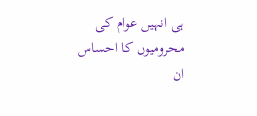ہی انہیں عوام کی محرومیوں کا احساس ان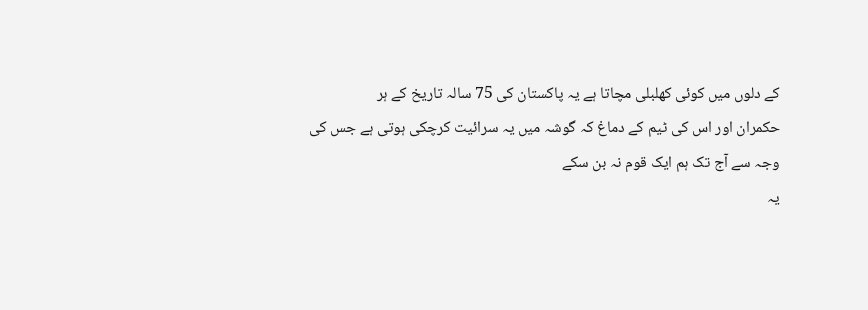کے دلوں میں کوئی کھلبلی مچاتا ہے یہ پاکستان کی 75 سالہ تاریخ کے ہر
حکمران اور اس کی ٹیم کے دماغ کہ گوشہ میں یہ سرائیت کرچکی ہوتی ہے جس کی
وجہ سے آج تک ہم ایک قوم نہ بن سکے
یہ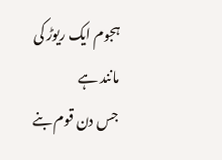ہجوم ایک ریوڑ کی مانند ہے
جس دن قوم بنے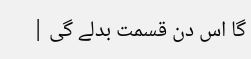گا اس دن قسمت بدلے گی |